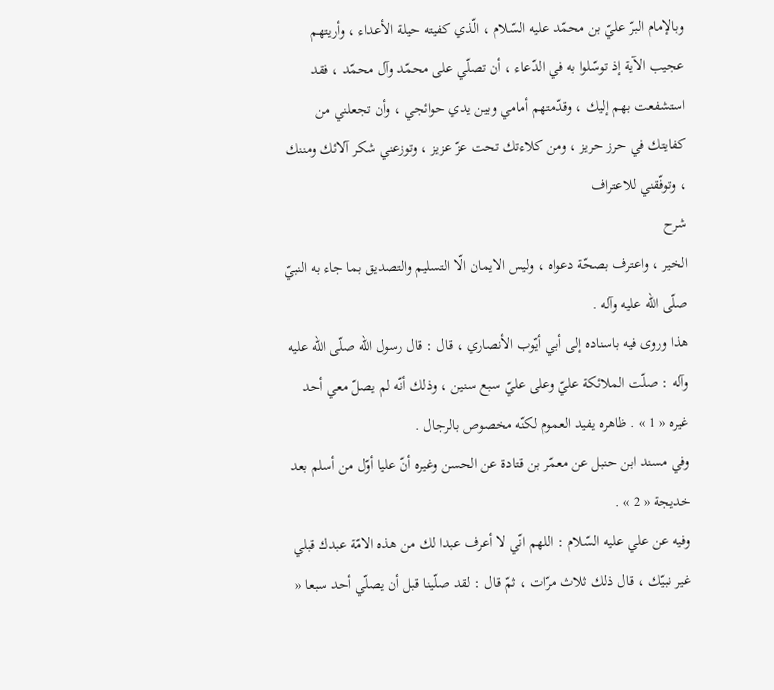وبالإمام البرّ عليّ بن محمّد عليه السّلام ، الّذي كفيته حيلة الأعداء ، وأريتهم عجيب الآية إذ توسّلوا به في الدّعاء ، أن تصلّي على محمّد وآل محمّد ، فقد استشفعت بهم إليك ، وقدّمتهم أمامي وبين يدي حوائجي ، وأن تجعلني من كفايتك في حرز حريز ، ومن كلاءتك تحت عزّ عزيز ، وتوزعني شكر آلائك ومننك ، وتوفّقني للاعتراف
شرح
الخير ، واعترف بصحّة دعواه ، وليس الايمان الّا التسليم والتصديق بما جاء به النبيّ صلّى اللّه عليه وآله .
هذا وروى فيه باسناده إلى أبي أيّوب الأنصاري ، قال : قال رسول اللّه صلّى اللّه عليه وآله : صلّت الملائكة عليّ وعلى عليّ سبع سنين ، وذلك أنّه لم يصلّ معي أحد غيره « 1 » . ظاهره يفيد العموم لكنّه مخصوص بالرجال .
وفي مسند ابن حنبل عن معمّر بن قتادة عن الحسن وغيره أنّ عليا أوّل من أسلم بعد خديجة « 2 » .
وفيه عن علي عليه السّلام : اللهم انّي لا أعرف عبدا لك من هذه الامّة عبدك قبلي غير نبيّك ، قال ذلك ثلاث مرّات ، ثمّ قال : لقد صلّينا قبل أن يصلّي أحد سبعا «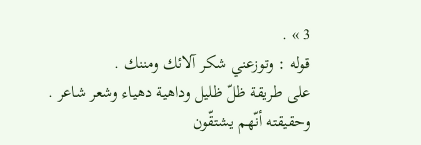3 » .
قوله : وتوزعني شكر آلائك ومننك .
على طريقة ظلّ ظليل وداهية دهياء وشعر شاعر . وحقيقته أنّهم يشتقّون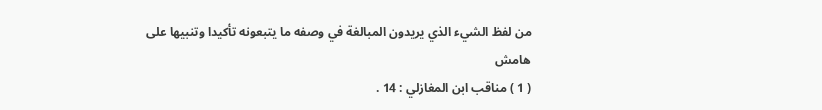من لفظ الشيء الذي يريدون المبالغة في وصفه ما يتبعونه تأكيدا وتنبيها على
هامش
( 1 ) مناقب ابن المغازلي : 14 .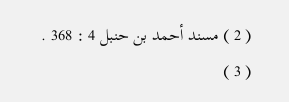( 2 ) مسند أحمد بن حنبل 4 : 368 .
( 3 )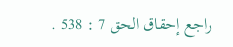راجع إحقاق الحق 7 : 538 .